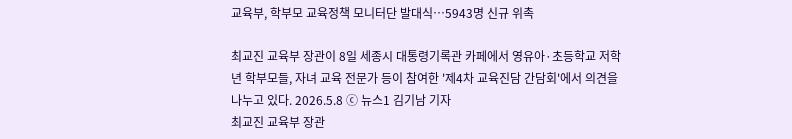교육부, 학부모 교육정책 모니터단 발대식…5943명 신규 위촉

최교진 교육부 장관이 8일 세종시 대통령기록관 카페에서 영유아·초등학교 저학년 학부모들, 자녀 교육 전문가 등이 참여한 '제4차 교육진담 간담회'에서 의견을 나누고 있다. 2026.5.8 ⓒ 뉴스1 김기남 기자
최교진 교육부 장관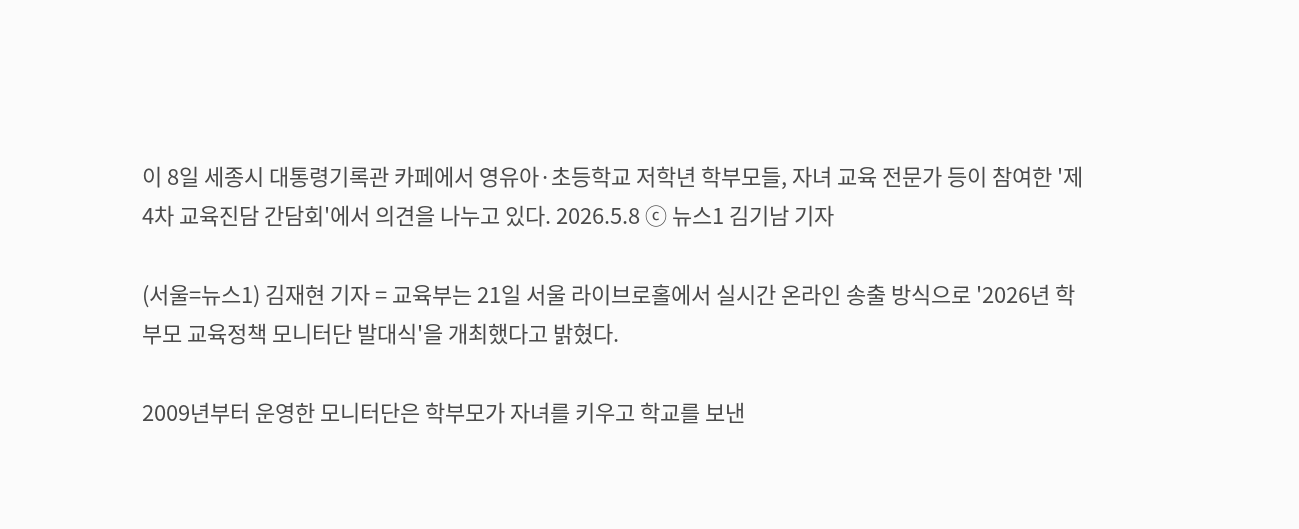이 8일 세종시 대통령기록관 카페에서 영유아·초등학교 저학년 학부모들, 자녀 교육 전문가 등이 참여한 '제4차 교육진담 간담회'에서 의견을 나누고 있다. 2026.5.8 ⓒ 뉴스1 김기남 기자

(서울=뉴스1) 김재현 기자 = 교육부는 21일 서울 라이브로홀에서 실시간 온라인 송출 방식으로 '2026년 학부모 교육정책 모니터단 발대식'을 개최했다고 밝혔다.

2009년부터 운영한 모니터단은 학부모가 자녀를 키우고 학교를 보낸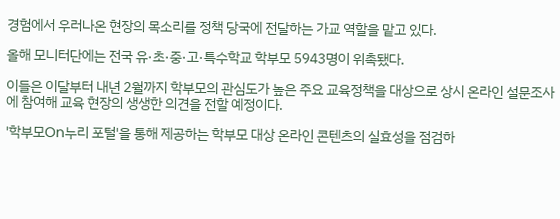경험에서 우러나온 현장의 목소리를 정책 당국에 전달하는 가교 역할을 맡고 있다.

올해 모니터단에는 전국 유·초·중·고·특수학교 학부모 5943명이 위촉됐다.

이들은 이달부터 내년 2월까지 학부모의 관심도가 높은 주요 교육정책을 대상으로 상시 온라인 설문조사에 참여해 교육 현장의 생생한 의견을 전할 예정이다.

'학부모On누리 포털'을 통해 제공하는 학부모 대상 온라인 콘텐츠의 실효성을 점검하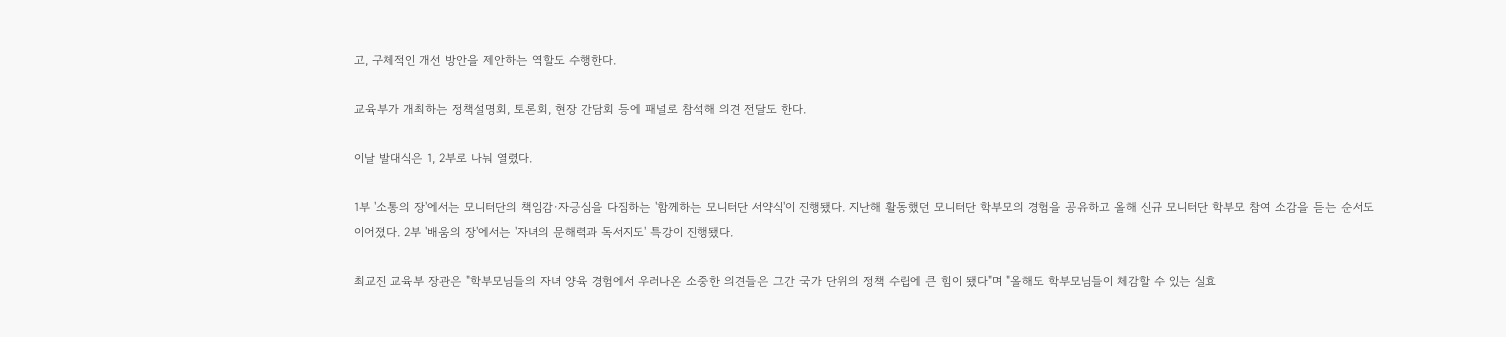고, 구체적인 개선 방안을 제안하는 역할도 수행한다.

교육부가 개최하는 정책설명회, 토론회, 현장 간담회 등에 패널로 참석해 의견 전달도 한다.

이날 발대식은 1, 2부로 나눠 열렸다.

1부 '소통의 장'에서는 모니터단의 책임감·자긍심을 다짐하는 '함께하는 모니터단 서약식'이 진행됐다. 지난해 활동했던 모니터단 학부모의 경험을 공유하고 올해 신규 모니터단 학부모 참여 소감을 듣는 순서도 이어졌다. 2부 '배움의 장'에서는 '자녀의 문해력과 독서지도' 특강이 진행됐다.

최교진 교육부 장관은 "학부모님들의 자녀 양육 경험에서 우러나온 소중한 의견들은 그간 국가 단위의 정책 수립에 큰 힘이 됐다"며 "올해도 학부모님들이 체감할 수 있는 실효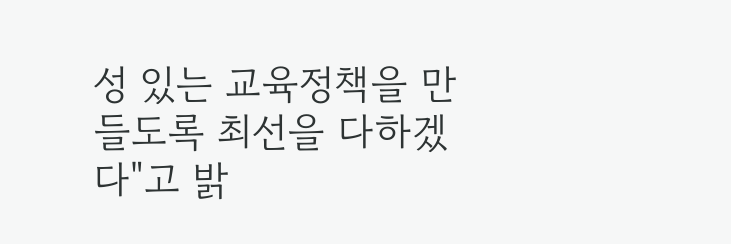성 있는 교육정책을 만들도록 최선을 다하겠다"고 밝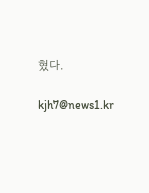혔다.

kjh7@news1.kr